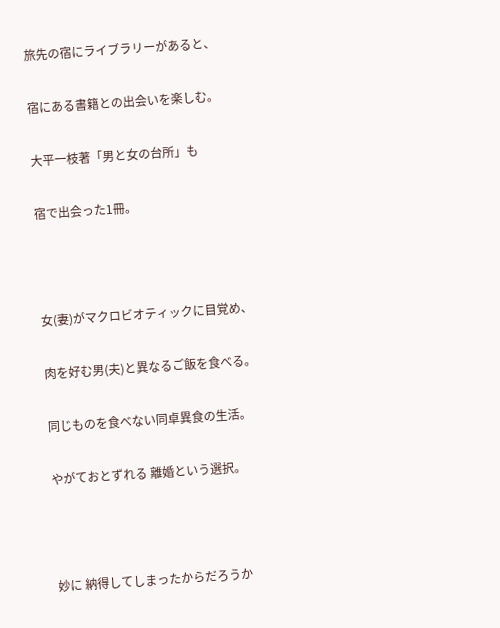旅先の宿にライブラリーがあると、

宿にある書籍との出会いを楽しむ。

大平一枝著「男と女の台所」も

宿で出会った1冊。



女(妻)がマクロビオティックに目覚め、

肉を好む男(夫)と異なるご飯を食べる。

同じものを食べない同卓異食の生活。

やがておとずれる 離婚という選択。



妙に 納得してしまったからだろうか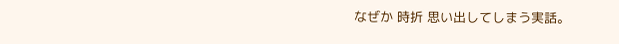なぜか 時折 思い出してしまう実話。